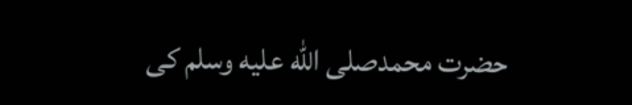حضرت محمدصلى الله عليه وسلم کی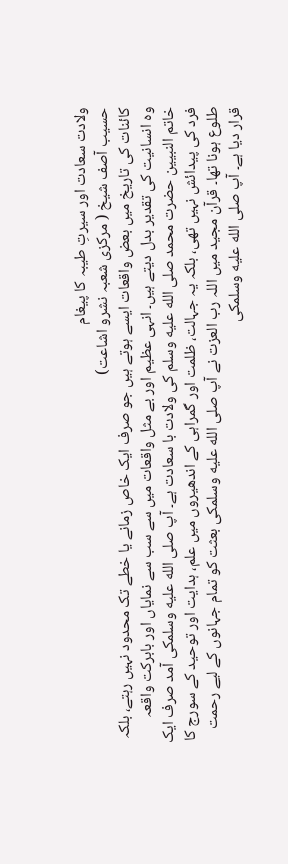ولادت سعادت اور سیرتِ طیبہ کا پیغام
حسیب آصف شیخ ( مرکزی شعبہ نشرو اشاعت)
کائنات کی تاریخ میں بعض واقعات ایسے ہوتے ہیں جو صرف ایک خاص زمانے یا خطے تک محدود نہیں رہتے، بلکہ وہ انسانیت کی تقدیر بدل دیتے ہیں۔ انہی عظیم اور بے مثل واقعات میں سے سب سے نمایاں اور بابرکت واقعہ خاتم النبیین حضرت محمد صلى الله عليه وسلم کی ولادت با سعادت ہے۔ آپ صلى الله عليه وسلمکی آمد صرف ایک فرد کی پیدائش نہیں تھی، بلکہ یہ جہالت، ظلمت اور گمراہی کے اندھیروں میں علم، ہدایت اور توحید کے سورج کا طلوع ہونا تھا۔ قرآن مجید میں اللہ رب العزت نے آپ صلى الله عليه وسلمکی بعثت کو تمام جہانوں کے لیے رحمت قرار دیا ہے۔ آپ صلى الله عليه وسلمکی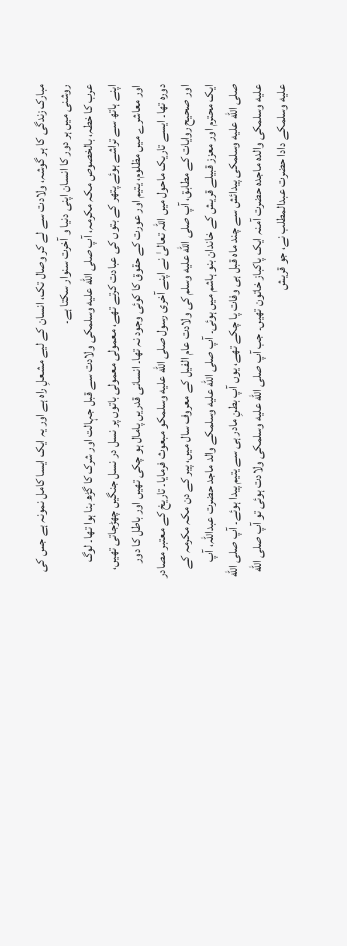مبارک زندگی کا ہر گوشہ، ولادت سے لے کر وصال تک، انسان کے لیے مشعلِ راہ ہے اور یہ ایک ایسا کامل نمونہ ہے جس کی روشنی میں ہر دور کا انسان اپنی دنیا و آخرت سنوار سکتا ہے۔
عرب کا خطہ، بالخصوص مکہ مکرمہ، آپ صلى الله عليه وسلمکی ولادت سے قبل جہالت اور شرک کا گڑھ بنا ہوا تھا۔ لوگ اپنے ہاتھ سے تراشے ہوئے پتھر کے بتوں کی عبادت کرتے تھے، معمولی معمولی باتوں پر نسل در نسل جنگیں چھڑجاتی تھیں، اور معاشرے میں مظلوم، یتیم اور عورت کے حقوق کا کوئی وجود نہ تھا۔ انسانی قدریں پامال ہو چکی تھیں اور باطل کا دور دورہ تھا۔ ایسے تاریک ماحول میں اللہ تعالیٰ نے اپنے آخری رسول صلى الله عليه وسلمکو مبعوث فرمایا۔ تاریخ کے معتبر مصادر اور صحیح روایات کے مطابق، آپ صلى الله عليه وسلم کی ولادت عام الفیل کے معروف سال میں، پیر کے دن مکہ مکرمہ کے ایک محترم اور معزز قبیلے قریش کے خاندان بنو ہاشم میں ہوئی۔ آپ صلى الله عليه وسلمکے والد ماجد حضرت عبداللہ، آپ صلى الله عليه وسلمکی پیدائش سے چند ماہ قبل ہی وفات پا چکے تھے، یوں آپ بطنِ مادر ہی سے یتیم پیدا ہوئے۔ آپ صلى الله عليه وسلمکی والدہ ماجدہ حضرت آمنہ ایک پاکباز خاتون تھیں۔ جب آپ صلى الله عليه وسلمکی ولادت ہوئی تو آپ صلى الله عليه وسلمکے دادا حضرت عبدالمطلب نے، جو قریش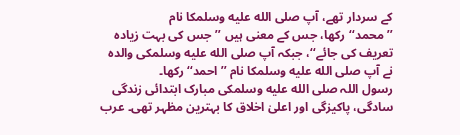کے سردار تھے، آپ صلى الله عليه وسلمکا نام ’’محمد‘‘رکھا، جس کے معنی ہیں ’’جس کی بہت زیادہ تعریف کی جائے‘‘، جبکہ آپ صلى الله عليه وسلمکی والدہ نے آپ صلى الله عليه وسلمکا نام ’’احمد‘‘ رکھا۔
رسول اللہ صلى الله عليه وسلمکی مبارک ابتدائی زندگی سادگی، پاکیزگی اور اعلیٰ اخلاق کا بہترین مظہر تھی۔ عرب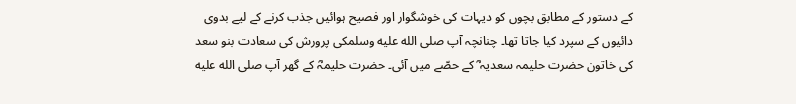کے دستور کے مطابق بچوں کو دیہات کی خوشگوار اور فصیح ہوائیں جذب کرنے کے لیے بدوی دائیوں کے سپرد کیا جاتا تھا۔ چنانچہ آپ صلى الله عليه وسلمکی پرورش کی سعادت بنو سعد کی خاتون حضرت حلیمہ سعدیہ ؓ کے حصّے میں آئی۔ حضرت حلیمہؓ کے گھر آپ صلى الله عليه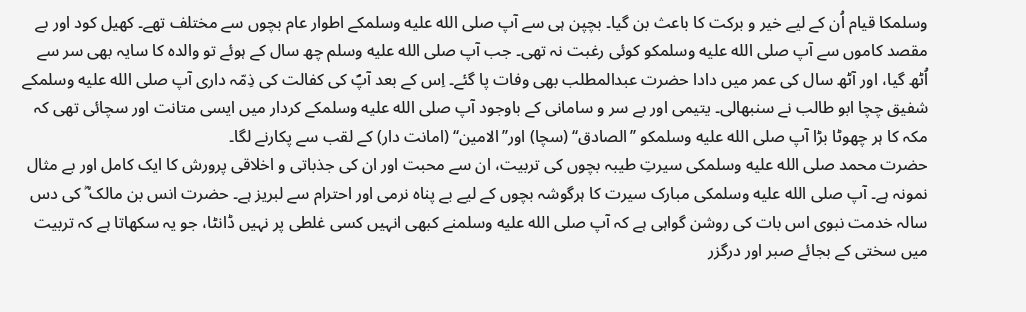وسلمکا قیام اُن کے لیے خیر و برکت کا باعث بن گیا۔ بچپن ہی سے آپ صلى الله عليه وسلمکے اطوار عام بچوں سے مختلف تھے۔ کھیل کود اور بے مقصد کاموں سے آپ صلى الله عليه وسلمکو کوئی رغبت نہ تھی۔ جب آپ صلى الله عليه وسلم چھ سال کے ہوئے تو والدہ کا سایہ بھی سر سے اُٹھ گیا، اور آٹھ سال کی عمر میں دادا حضرت عبدالمطلب بھی وفات پا گئے۔ اِس کے بعد آپؐ کی کفالت کی ذِمّہ داری آپ صلى الله عليه وسلمکے شفیق چچا ابو طالب نے سنبھالی۔ یتیمی اور بے سر و سامانی کے باوجود آپ صلى الله عليه وسلمکے کردار میں ایسی متانت اور سچائی تھی کہ مکہ کا ہر چھوٹا بڑا آپ صلى الله عليه وسلمکو ’’الصادق‘‘ (سچا) اور’’الامین‘‘ (امانت دار) کے لقب سے پکارنے لگا۔
حضرت محمد صلى الله عليه وسلمکی سیرتِ طیبہ بچوں کی تربیت، ان سے محبت اور ان کی جذباتی و اخلاقی پرورش کا ایک کامل اور بے مثال نمونہ ہے۔ آپ صلى الله عليه وسلمکی مبارک سیرت کا ہرگوشہ بچوں کے لیے بے پناہ نرمی اور احترام سے لبریز ہے۔ حضرت انس بن مالک ؓ کی دس سالہ خدمت نبوی اس بات کی روشن گواہی ہے کہ آپ صلى الله عليه وسلمنے کبھی انہیں کسی غلطی پر نہیں ڈانٹا، جو یہ سکھاتا ہے کہ تربیت میں سختی کے بجائے صبر اور درگزر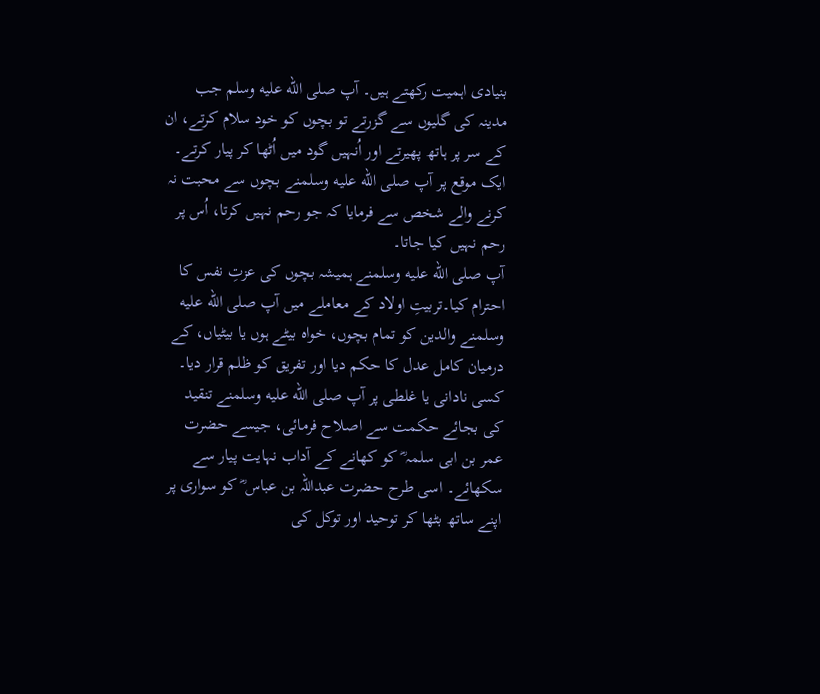بنیادی اہمیت رکھتے ہیں۔ آپ صلى الله عليه وسلم جب مدینہ کی گلیوں سے گزرتے تو بچوں کو خود سلام کرتے، ان کے سر پر ہاتھ پھیرتے اور اُنہیں گود میں اُٹھا کر پیار کرتے۔ ایک موقع پر آپ صلى الله عليه وسلمنے بچوں سے محبت نہ کرنے والے شخص سے فرمایا کہ جو رحم نہیں کرتا، اُس پر رحم نہیں کیا جاتا۔
آپ صلى الله عليه وسلمنے ہمیشہ بچوں کی عزتِ نفس کا احترام کیا۔تربیتِ اولاد کے معاملے میں آپ صلى الله عليه وسلمنے والدین کو تمام بچوں، خواہ بیٹے ہوں یا بیٹیاں، کے درمیان کامل عدل کا حکم دیا اور تفریق کو ظلم قرار دیا۔ کسی نادانی یا غلطی پر آپ صلى الله عليه وسلمنے تنقید کی بجائے حکمت سے اصلاح فرمائی، جیسے حضرت عمر بن ابی سلمہ ؓ کو کھانے کے آداب نہایت پیار سے سکھائے۔ اسی طرح حضرت عبداللہ بن عباس ؓ کو سواری پر اپنے ساتھ بٹھا کر توحید اور توکل کی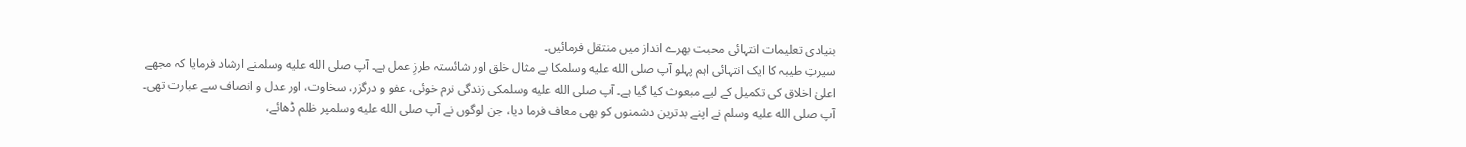بنیادی تعلیمات انتہائی محبت بھرے انداز میں منتقل فرمائیں۔
سیرتِ طیبہ کا ایک انتہائی اہم پہلو آپ صلى الله عليه وسلمکا بے مثال خلق اور شائستہ طرزِ عمل ہے۔ آپ صلى الله عليه وسلمنے ارشاد فرمایا کہ مجھے اعلیٰ اخلاق کی تکمیل کے لیے مبعوث کیا گیا ہے۔ آپ صلى الله عليه وسلمکی زندگی نرم خوئی، عفو و درگزر، سخاوت، اور عدل و انصاف سے عبارت تھی۔ آپ صلى الله عليه وسلم نے اپنے بدترین دشمنوں کو بھی معاف فرما دیا، جن لوگوں نے آپ صلى الله عليه وسلمپر ظلم ڈھائے،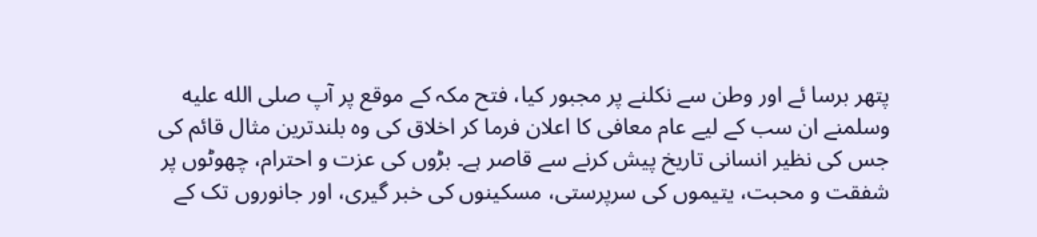پتھر برسا ئے اور وطن سے نکلنے پر مجبور کیا، فتح مکہ کے موقع پر آپ صلى الله عليه وسلمنے ان سب کے لیے عام معافی کا اعلان فرما کر اخلاق کی وہ بلندترین مثال قائم کی جس کی نظیر انسانی تاریخ پیش کرنے سے قاصر ہے۔ بڑوں کی عزت و احترام، چھوٹوں پر شفقت و محبت، یتیموں کی سرپرستی، مسکینوں کی خبر گیری، اور جانوروں تک کے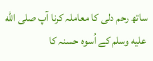ساتھ رحم دلی کا معاملہ کرنا آپ صلى الله عليه وسلم کے اُسوہ حسنہ کا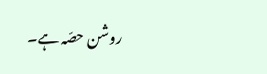روشن حصّہ ہے۔